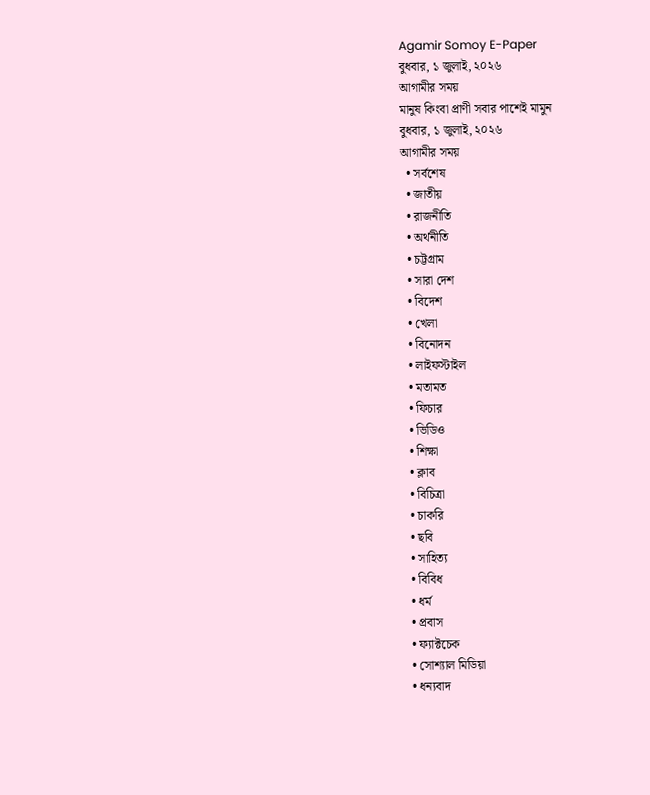Agamir Somoy E-Paper
বুধবার, ১ জুলাই, ২০২৬
আগামীর সময়
মানুষ কিংবা প্রাণী সবার পাশেই মামুন
বুধবার, ১ জুলাই, ২০২৬
আগামীর সময়
  • সর্বশেষ
  • জাতীয়
  • রাজনীতি
  • অর্থনীতি
  • চট্টগ্রাম
  • সারা দেশ
  • বিদেশ
  • খেলা
  • বিনোদন
  • লাইফস্টাইল
  • মতামত
  • ফিচার
  • ভিডিও
  • শিক্ষা
  • ক্লাব
  • বিচিত্রা
  • চাকরি
  • ছবি
  • সাহিত্য
  • বিবিধ
  • ধর্ম
  • প্রবাস
  • ফ্যাক্টচেক
  • সোশ্যাল মিডিয়া
  • ধন্যবাদ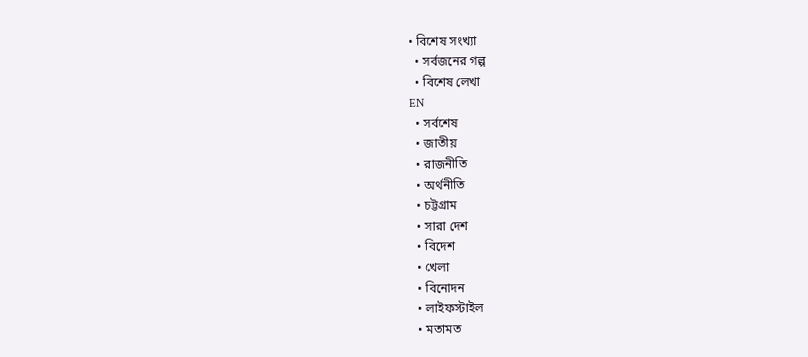• বিশেষ সংখ্যা
  • সর্বজনের গল্প
  • বিশেষ লেখা
EN
  • সর্বশেষ
  • জাতীয়
  • রাজনীতি
  • অর্থনীতি
  • চট্টগ্রাম
  • সারা দেশ
  • বিদেশ
  • খেলা
  • বিনোদন
  • লাইফস্টাইল
  • মতামত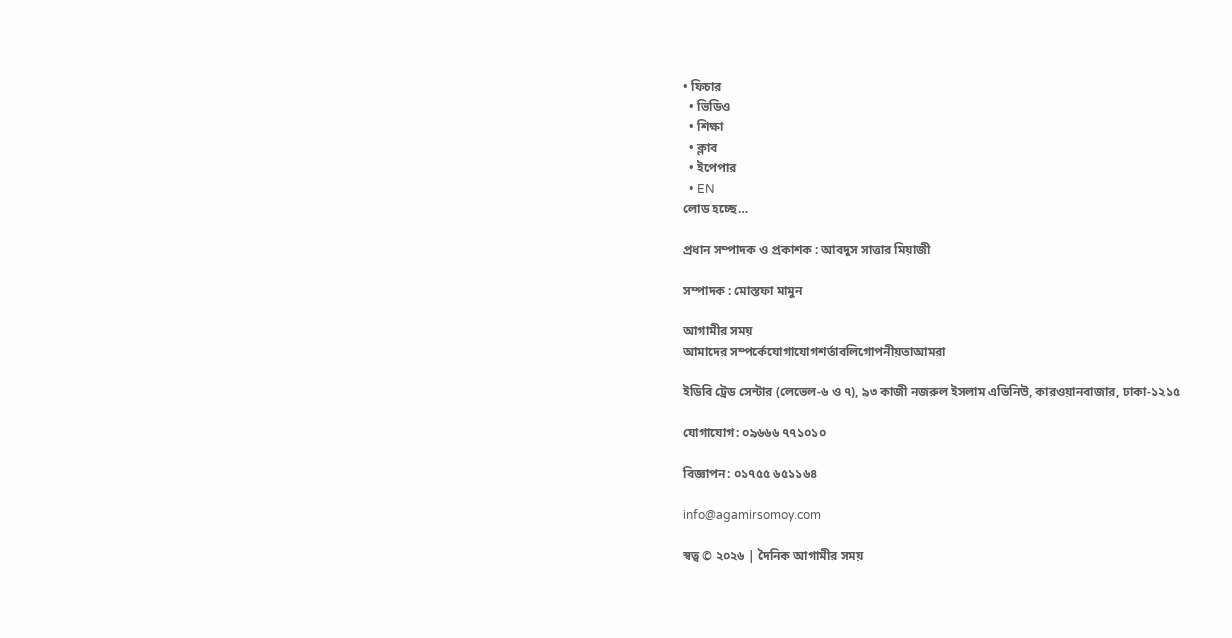• ফিচার
  • ভিডিও
  • শিক্ষা
  • ক্লাব
  • ইপেপার
  • EN
লোড হচ্ছে…

প্রধান সম্পাদক ও প্রকাশক : আবদুস সাত্তার মিয়াজী

সম্পাদক : মোস্তফা মামুন

আগামীর সময়
আমাদের সম্পর্কেযোগাযোগশর্তাবলিগোপনীয়তাআমরা

ইডিবি ট্রেড সেন্টার (লেভেল-৬ ও ৭), ৯৩ কাজী নজরুল ইসলাম এভিনিউ, কারওয়ানবাজার, ঢাকা-১২১৫

যোগাযোগ: ০৯৬৬৬ ৭৭১০১০

বিজ্ঞাপন: ০১৭৫৫ ৬৫১১৬৪

info@agamirsomoy.com

স্বত্ব © ২০২৬ | দৈনিক আগামীর সময়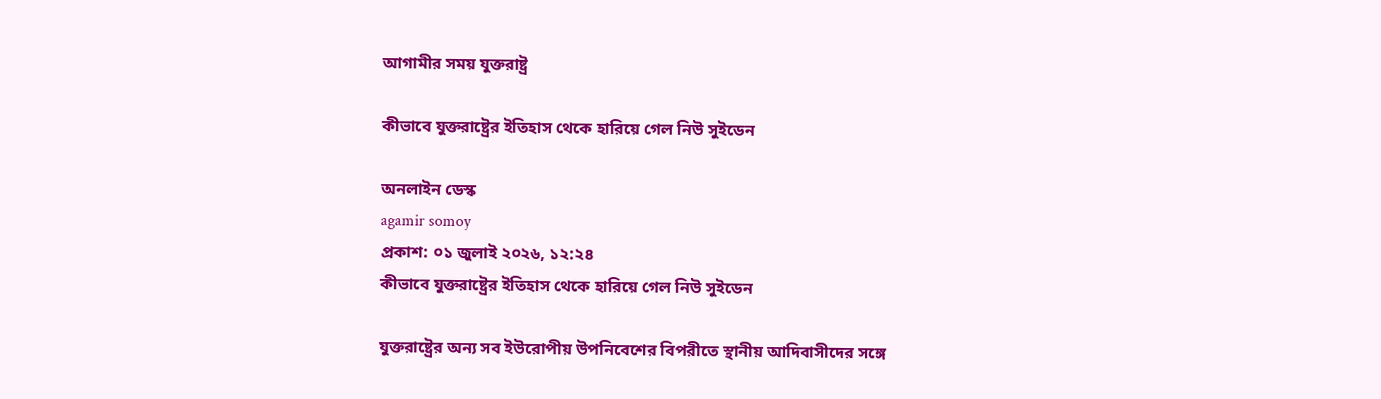আগামীর সময় যুক্তরাষ্ট্র

কীভাবে যুক্তরাষ্ট্রের ইতিহাস থেকে হারিয়ে গেল নিউ সুইডেন

অনলাইন ডেস্ক
agamir somoy
প্রকাশ: ০১ জুলাই ২০২৬, ১২:২৪
কীভাবে যুক্তরাষ্ট্রের ইতিহাস থেকে হারিয়ে গেল নিউ সুইডেন

যুক্তরাষ্ট্রের অন্য সব ইউরোপীয় উপনিবেশের বিপরীতে স্থানীয় আদিবাসীদের সঙ্গে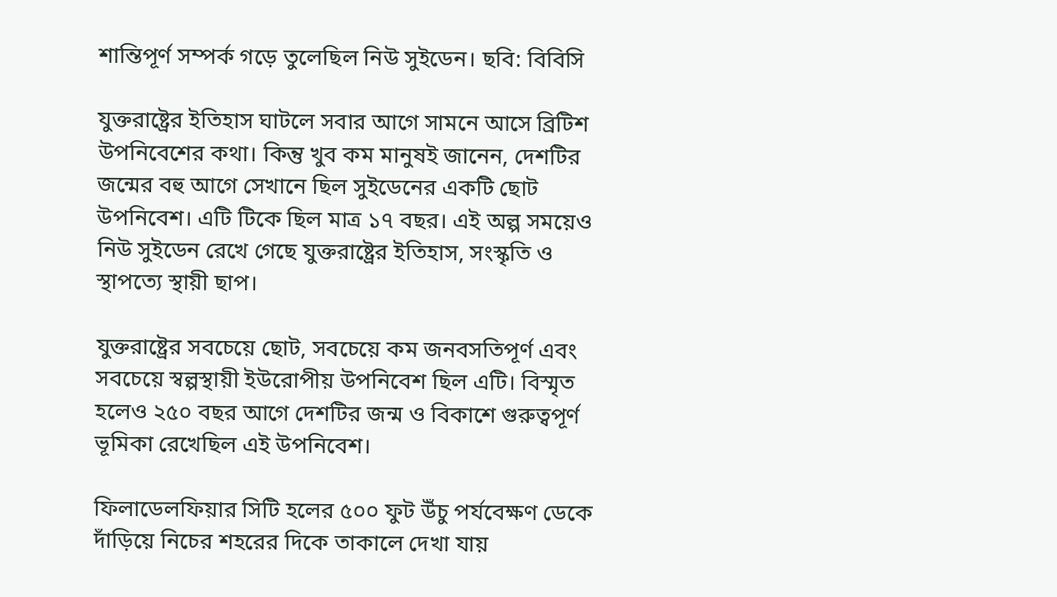শান্তিপূর্ণ সম্পর্ক গড়ে তুলেছিল নিউ সুইডেন। ছবি: বিবিসি

যুক্তরাষ্ট্রের ইতিহাস ঘাটলে সবার আগে সামনে আসে ব্রিটিশ উপনিবেশের কথা। কিন্তু খুব কম মানুষই জানেন, দেশটির জন্মের বহু আগে সেখানে ছিল সুইডেনের একটি ছোট উপনিবেশ। এটি টিকে ছিল মাত্র ১৭ বছর। এই অল্প সময়েও নিউ সুইডেন রেখে গেছে যুক্তরাষ্ট্রের ইতিহাস, সংস্কৃতি ও স্থাপত্যে স্থায়ী ছাপ।

যুক্তরাষ্ট্রের সবচেয়ে ছোট, সবচেয়ে কম জনবসতিপূর্ণ এবং সবচেয়ে স্বল্পস্থায়ী ইউরোপীয় উপনিবেশ ছিল এটি। বিস্মৃত হলেও ২৫০ বছর আগে দেশটির জন্ম ও বিকাশে গুরুত্বপূর্ণ ভূমিকা রেখেছিল এই উপনিবেশ।

ফিলাডেলফিয়ার সিটি হলের ৫০০ ফুট উঁচু পর্যবেক্ষণ ডেকে দাঁড়িয়ে নিচের শহরের দিকে তাকালে দেখা যায়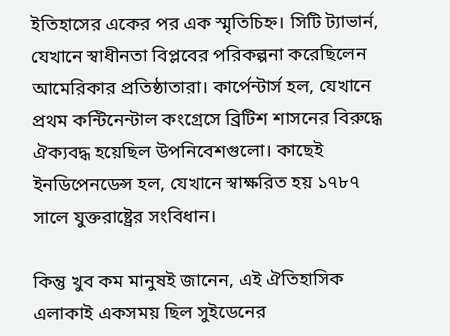ইতিহাসের একের পর এক স্মৃতিচিহ্ন। সিটি ট্যাভার্ন, যেখানে স্বাধীনতা বিপ্লবের পরিকল্পনা করেছিলেন আমেরিকার প্রতিষ্ঠাতারা। কার্পেন্টার্স হল, যেখানে প্রথম কন্টিনেন্টাল কংগ্রেসে ব্রিটিশ শাসনের বিরুদ্ধে ঐক্যবদ্ধ হয়েছিল উপনিবেশগুলো। কাছেই ইনডিপেনডেন্স হল, যেখানে স্বাক্ষরিত হয় ১৭৮৭ সালে যুক্তরাষ্ট্রের সংবিধান।

কিন্তু খুব কম মানুষই জানেন, এই ঐতিহাসিক এলাকাই একসময় ছিল সুইডেনের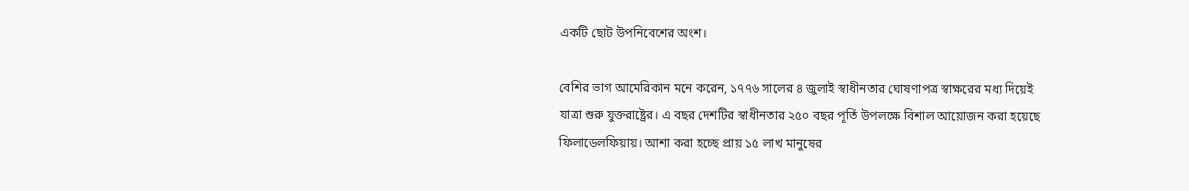একটি ছোট উপনিবেশের অংশ।

বেশির ভাগ আমেরিকান মনে করেন, ১৭৭৬ সালের ৪ জুলাই স্বাধীনতার ঘোষণাপত্র স্বাক্ষরের মধ্য দিয়েই যাত্রা শুরু যুক্তরাষ্ট্রের। এ বছর দেশটির স্বাধীনতার ২৫০ বছর পূর্তি উপলক্ষে বিশাল আয়োজন করা হয়েছে ফিলাডেলফিয়ায়। আশা করা হচ্ছে প্রায় ১৫ লাখ মানুষের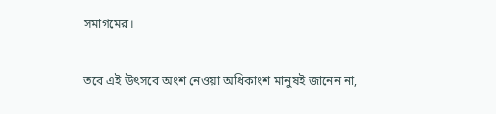সমাগমের।

তবে এই উৎসবে অংশ নেওয়া অধিকাংশ মানুষই জানেন না,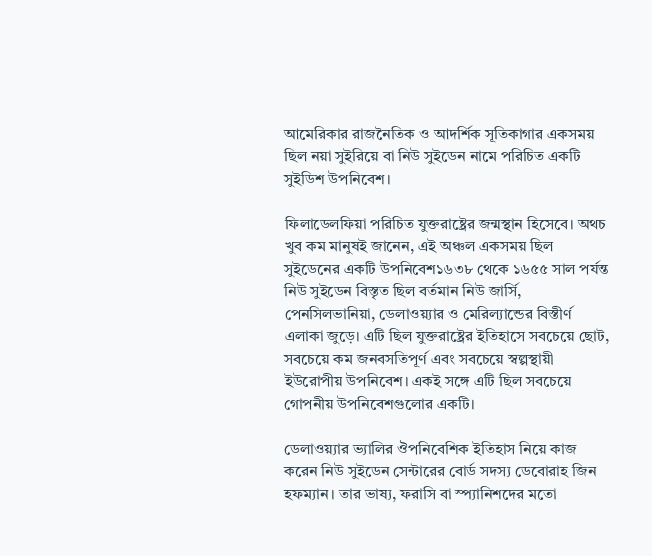আমেরিকার রাজনৈতিক ও আদর্শিক সূতিকাগার একসময় ছিল নয়া সুইরিয়ে বা নিউ সুইডেন নামে পরিচিত একটি সুইডিশ উপনিবেশ।

ফিলাডেলফিয়া পরিচিত যুক্তরাষ্ট্রের জন্মস্থান হিসেবে। অথচ খুব কম মানুষই জানেন, এই অঞ্চল একসময় ছিল সুইডেনের একটি উপনিবেশ১৬৩৮ থেকে ১৬৫৫ সাল পর্যন্ত নিউ সুইডেন বিস্তৃত ছিল বর্তমান নিউ জার্সি, পেনসিলভানিয়া, ডেলাওয়্যার ও মেরিল্যান্ডের বিস্তীর্ণ এলাকা জুড়ে। এটি ছিল যুক্তরাষ্ট্রের ইতিহাসে সবচেয়ে ছোট, সবচেয়ে কম জনবসতিপূর্ণ এবং সবচেয়ে স্বল্পস্থায়ী ইউরোপীয় উপনিবেশ। একই সঙ্গে এটি ছিল সবচেয়ে গোপনীয় উপনিবেশগুলোর একটি।

ডেলাওয়্যার ভ্যালির ঔপনিবেশিক ইতিহাস নিয়ে কাজ করেন নিউ সুইডেন সেন্টারের বোর্ড সদস্য ডেবোরাহ জিন হফম্যান। তার ভাষ্য, ফরাসি বা স্প্যানিশদের মতো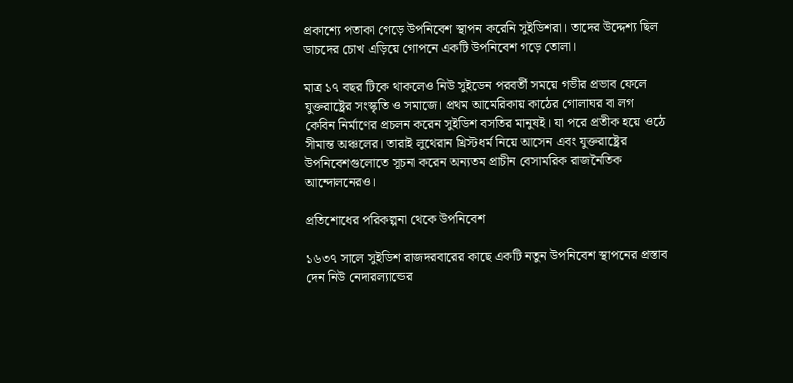প্রকাশ্যে পতাকা গেড়ে উপনিবেশ স্থাপন করেনি সুইডিশরা। তাদের উদ্দেশ্য ছিল ডাচদের চোখ এড়িয়ে গোপনে একটি উপনিবেশ গড়ে তোলা।

মাত্র ১৭ বছর টিকে থাকলেও নিউ সুইডেন পরবর্তী সময়ে গভীর প্রভাব ফেলে যুক্তরাষ্ট্রের সংস্কৃতি ও সমাজে। প্রথম আমেরিকায় কাঠের গোলাঘর বা লগ কেবিন নির্মাণের প্রচলন করেন সুইডিশ বসতির মানুষই। যা পরে প্রতীক হয়ে ওঠে সীমান্ত অঞ্চলের। তারাই লুথেরান খ্রিস্টধর্ম নিয়ে আসেন এবং যুক্তরাষ্ট্রের উপনিবেশগুলোতে সূচনা করেন অন্যতম প্রাচীন বেসামরিক রাজনৈতিক আন্দোলনেরও।

প্রতিশোধের পরিকল্পনা থেকে উপনিবেশ

১৬৩৭ সালে সুইডিশ রাজদরবারের কাছে একটি নতুন উপনিবেশ স্থাপনের প্রস্তাব দেন নিউ নেদারল্যান্ডের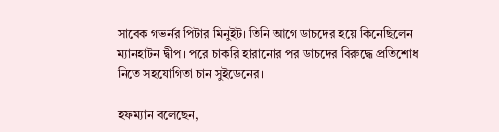সাবেক গভর্নর পিটার মিনুইট। তিনি আগে ডাচদের হয়ে কিনেছিলেন ম্যানহাটন দ্বীপ। পরে চাকরি হারানোর পর ডাচদের বিরুদ্ধে প্রতিশোধ নিতে সহযোগিতা চান সুইডেনের।

হফম্যান বলেছেন,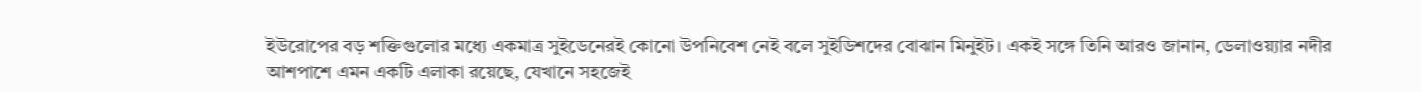ইউরোপের বড় শক্তিগুলোর মধ্যে একমাত্র সুইডেনেরই কোনো উপনিবেশ নেই বলে সুইডিশদের বোঝান মিনুইট। একই সঙ্গে তিনি আরও জানান, ডেলাওয়্যার নদীর আশপাশে এমন একটি এলাকা রয়েছে, যেখানে সহজেই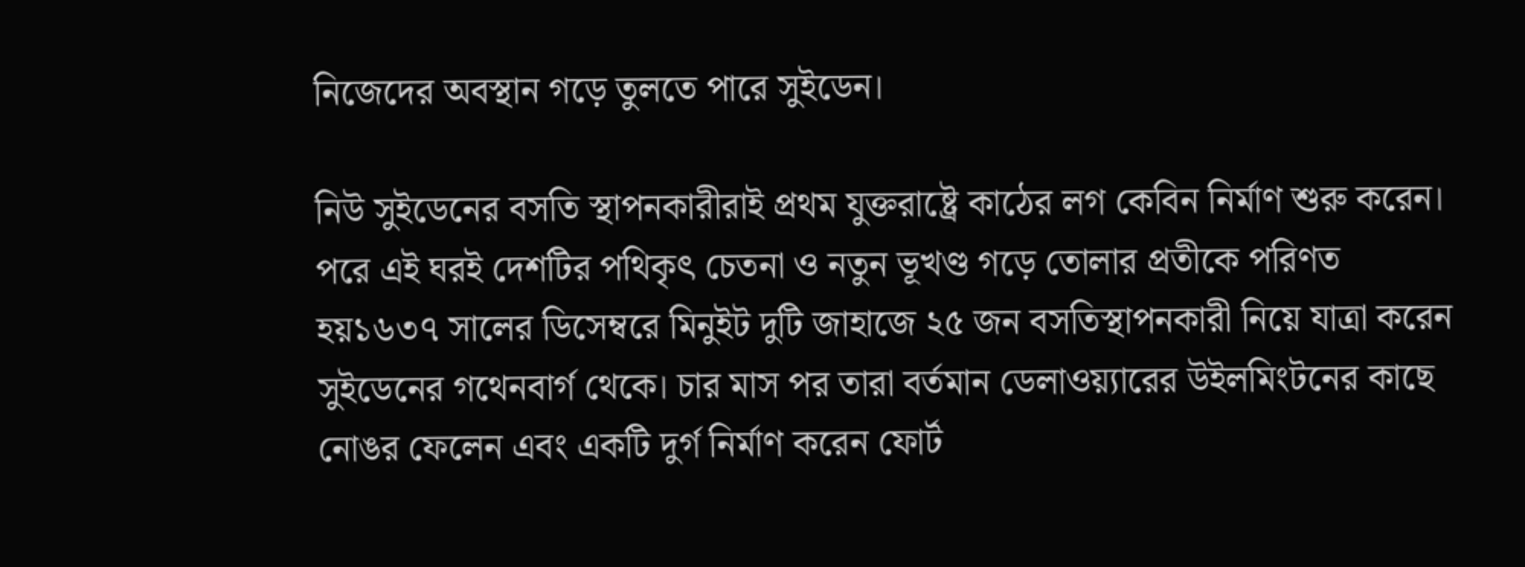নিজেদের অবস্থান গড়ে তুলতে পারে সুইডেন।

নিউ সুইডেনের বসতি স্থাপনকারীরাই প্রথম যুক্তরাষ্ট্রে কাঠের লগ কেবিন নির্মাণ শুরু করেন। পরে এই ঘরই দেশটির পথিকৃৎ চেতনা ও নতুন ভূখণ্ড গড়ে তোলার প্রতীকে পরিণত হয়১৬৩৭ সালের ডিসেম্বরে মিনুইট দুটি জাহাজে ২৫ জন বসতিস্থাপনকারী নিয়ে যাত্রা করেন সুইডেনের গথেনবার্গ থেকে। চার মাস পর তারা বর্তমান ডেলাওয়্যারের উইলমিংটনের কাছে নোঙর ফেলেন এবং একটি দুর্গ নির্মাণ করেন ফোর্ট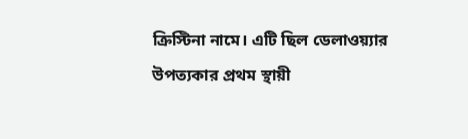ক্রিস্টিনা নামে। এটি ছিল ডেলাওয়্যার উপত্যকার প্রথম স্থায়ী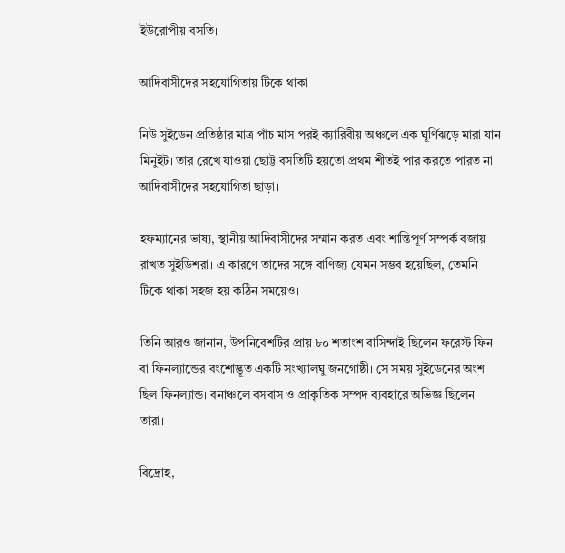ইউরোপীয় বসতি।

আদিবাসীদের সহযোগিতায় টিকে থাকা

নিউ সুইডেন প্রতিষ্ঠার মাত্র পাঁচ মাস পরই ক্যারিবীয় অঞ্চলে এক ঘূর্ণিঝড়ে মারা যান মিনুইট। তার রেখে যাওয়া ছোট্ট বসতিটি হয়তো প্রথম শীতই পার করতে পারত না আদিবাসীদের সহযোগিতা ছাড়া।

হফম্যানের ভাষ্য, স্থানীয় আদিবাসীদের সম্মান করত এবং শান্তিপূর্ণ সম্পর্ক বজায় রাখত সুইডিশরা। এ কারণে তাদের সঙ্গে বাণিজ্য যেমন সম্ভব হয়েছিল, তেমনি টিকে থাকা সহজ হয় কঠিন সময়েও।

তিনি আরও জানান, উপনিবেশটির প্রায় ৮০ শতাংশ বাসিন্দাই ছিলেন ফরেস্ট ফিন বা ফিনল্যান্ডের বংশোদ্ভূত একটি সংখ্যালঘু জনগোষ্ঠী। সে সময় সুইডেনের অংশ ছিল ফিনল্যান্ড। বনাঞ্চলে বসবাস ও প্রাকৃতিক সম্পদ ব্যবহারে অভিজ্ঞ ছিলেন তারা।

বিদ্রোহ,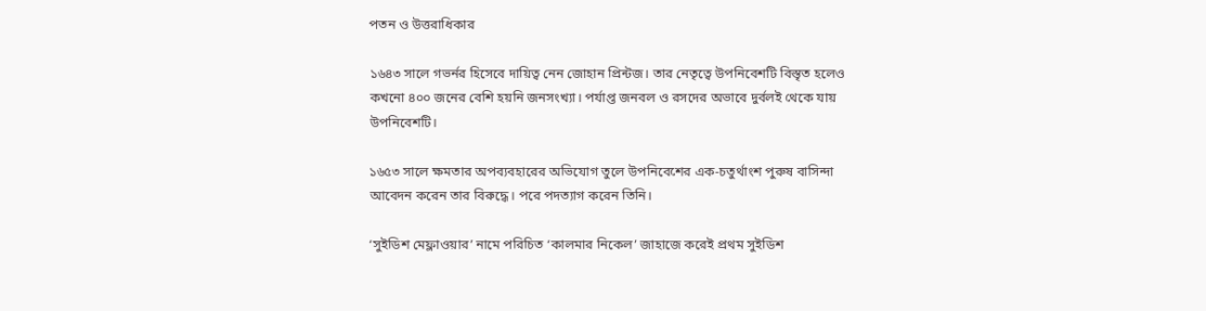পতন ও উত্তরাধিকার

১৬৪৩ সালে গভর্নর হিসেবে দায়িত্ব নেন জোহান প্রিন্টজ। তার নেতৃত্বে উপনিবেশটি বিস্তৃত হলেও কখনো ৪০০ জনের বেশি হয়নি জনসংখ্যা। পর্যাপ্ত জনবল ও রসদের অভাবে দুর্বলই থেকে যায় উপনিবেশটি।

১৬৫৩ সালে ক্ষমতার অপব্যবহারের অভিযোগ তুলে উপনিবেশের এক-চতুর্থাংশ পুরুষ বাসিন্দা আবেদন করেন তার বিরুদ্ধে। পরে পদত্যাগ করেন তিনি।

‘সুইডিশ মেফ্লাওয়ার’ নামে পরিচিত ‘কালমার নিকেল’ জাহাজে করেই প্রথম সুইডিশ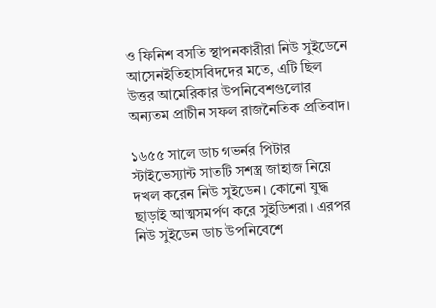ও ফিনিশ বসতি স্থাপনকারীরা নিউ সুইডেনে আসেনইতিহাসবিদদের মতে, এটি ছিল উত্তর আমেরিকার উপনিবেশগুলোর অন্যতম প্রাচীন সফল রাজনৈতিক প্রতিবাদ।

১৬৫৫ সালে ডাচ গভর্নর পিটার স্টাইভেস্যান্ট সাতটি সশস্ত্র জাহাজ নিয়ে দখল করেন নিউ সুইডেন। কোনো যুদ্ধ ছাড়াই আত্মসমর্পণ করে সুইডিশরা। এরপর নিউ সুইডেন ডাচ উপনিবেশে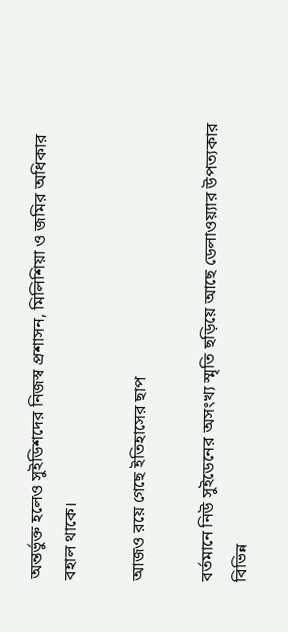অন্তর্ভুক্ত হলেও সুইডিশদের নিজস্ব প্রশাসন, মিলিশিয়া ও জমির অধিকার বহাল থাকে।

আজও রয়ে গেছে ইতিহাসের ছাপ

বর্তমানে নিউ সুইডেনের অসংখ্য স্মৃতি ছড়িয়ে আছে ডেলাওয়্যার উপত্যকার বিভিন্ন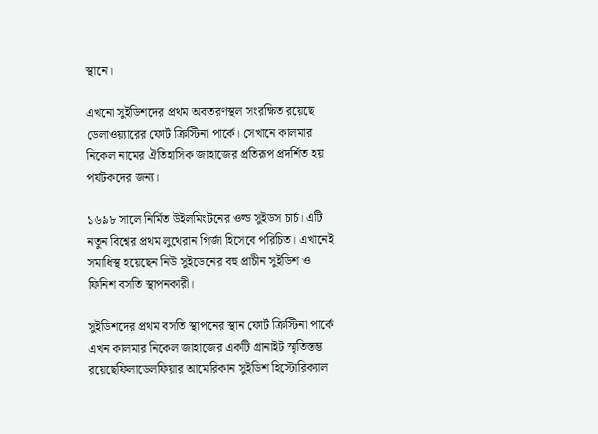স্থানে।

এখনো সুইডিশদের প্রথম অবতরণস্থল সংরক্ষিত রয়েছে ডেলাওয়্যারের ফোর্ট ক্রিস্টিনা পার্কে। সেখানে কালমার নিকেল নামের ঐতিহাসিক জাহাজের প্রতিরূপ প্রদর্শিত হয় পর্যটকদের জন্য।

১৬৯৮ সালে নির্মিত উইলমিংটনের ওল্ড সুইডস চার্চ। এটি নতুন বিশ্বের প্রথম লুথেরান গির্জা হিসেবে পরিচিত। এখানেই সমাধিস্থ হয়েছেন নিউ সুইডেনের বহু প্রাচীন সুইডিশ ও ফিনিশ বসতি স্থাপনকারী।

সুইডিশদের প্রথম বসতি স্থাপনের স্থান ফোর্ট ক্রিস্টিনা পার্কে এখন কালমার নিকেল জাহাজের একটি গ্রানাইট স্মৃতিস্তম্ভ রয়েছেফিলাডেলফিয়ার আমেরিকান সুইডিশ হিস্টোরিক্যাল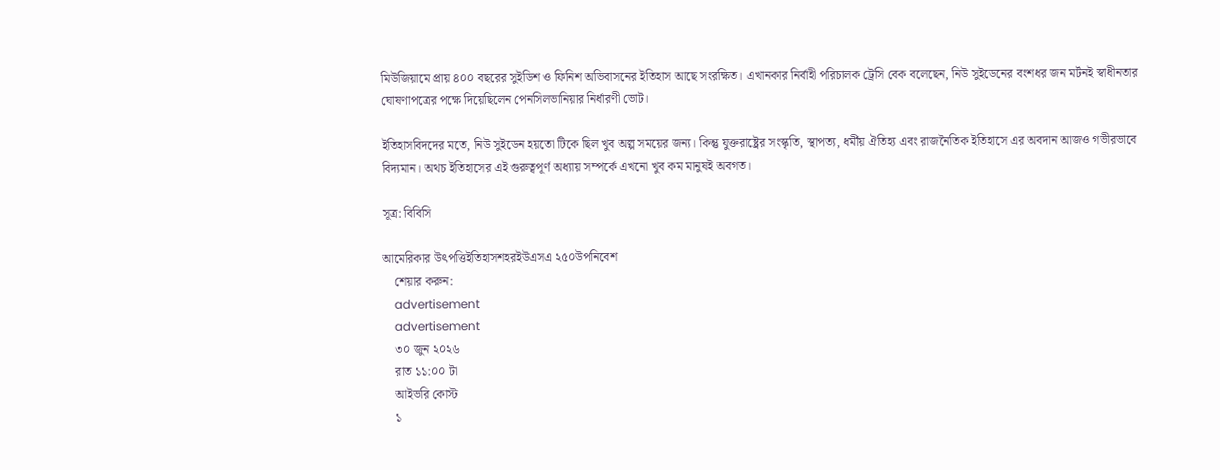মিউজিয়ামে প্রায় ৪০০ বছরের সুইডিশ ও ফিনিশ অভিবাসনের ইতিহাস আছে সংরক্ষিত। এখানকার নির্বাহী পরিচালক ট্রেসি বেক বলেছেন, নিউ সুইডেনের বংশধর জন মর্টনই স্বাধীনতার ঘোষণাপত্রের পক্ষে দিয়েছিলেন পেনসিলভানিয়ার নির্ধারণী ভোট।

ইতিহাসবিদদের মতে, নিউ সুইডেন হয়তো টিকে ছিল খুব অল্প সময়ের জন্য। কিন্তু যুক্তরাষ্ট্রের সংস্কৃতি, স্থাপত্য, ধর্মীয় ঐতিহ্য এবং রাজনৈতিক ইতিহাসে এর অবদান আজও গভীরভাবে বিদ্যমান। অথচ ইতিহাসের এই গুরুত্বপূর্ণ অধ্যায় সম্পর্কে এখনো খুব কম মানুষই অবগত।

সূত্র: বিবিসি

আমেরিকার উৎপত্তিইতিহাসশহরইউএসএ ২৫০উপনিবেশ
    শেয়ার করুন:
    advertisement
    advertisement
    ৩০ জুন ২০২৬
    রাত ১১:০০ টা
    আইভরি কোস্ট
    ১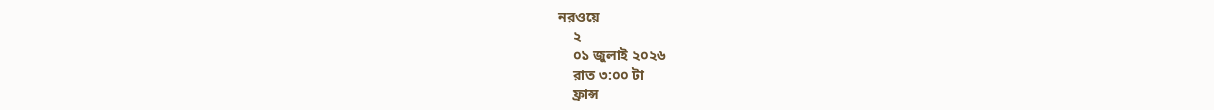নরওয়ে
    ২
    ০১ জুলাই ২০২৬
    রাত ৩:০০ টা
    ফ্রান্স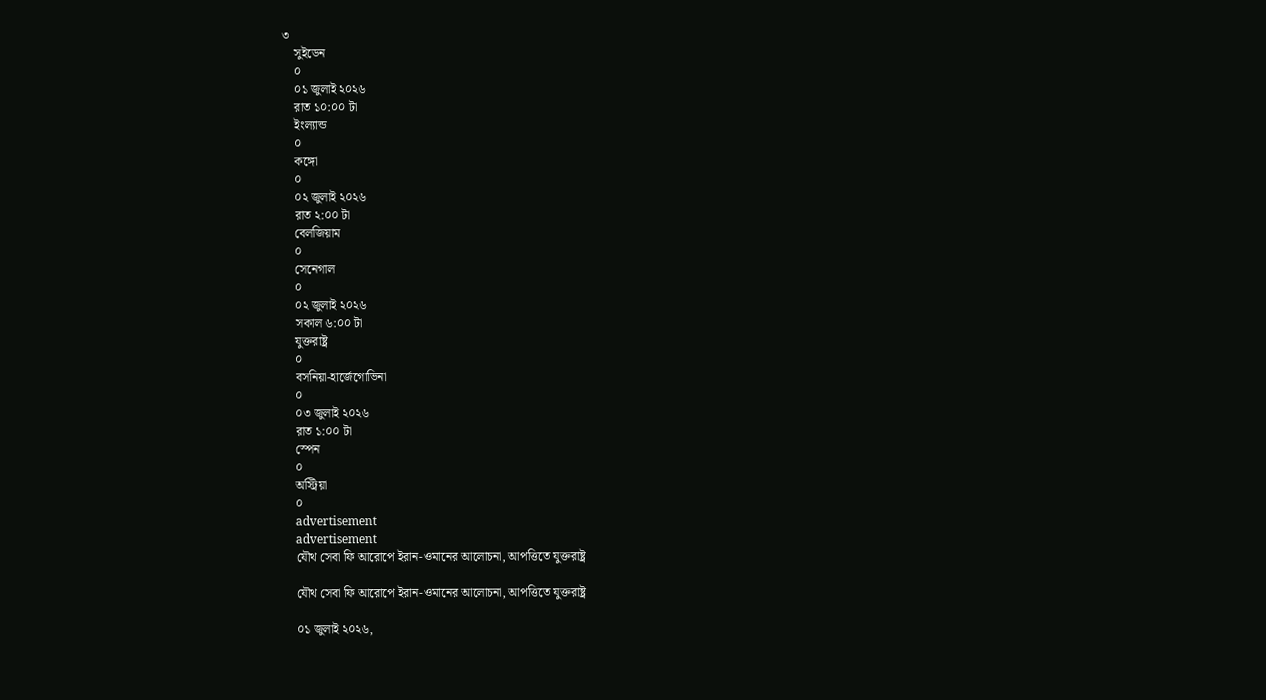৩
    সুইডেন
    ০
    ০১ জুলাই ২০২৬
    রাত ১০:০০ টা
    ইংল্যান্ড
    ০
    কঙ্গো
    ০
    ০২ জুলাই ২০২৬
    রাত ২:০০ টা
    বেলজিয়াম
    ০
    সেনেগাল
    ০
    ০২ জুলাই ২০২৬
    সকাল ৬:০০ টা
    যুক্তরাষ্ট্র
    ০
    বসনিয়া-হার্জেগোভিনা
    ০
    ০৩ জুলাই ২০২৬
    রাত ১:০০ টা
    স্পেন
    ০
    অস্ট্রিয়া
    ০
    advertisement
    advertisement
    যৌথ সেবা ফি আরোপে ইরান-ওমানের আলোচনা, আপত্তিতে যুক্তরাষ্ট্র

    যৌথ সেবা ফি আরোপে ইরান-ওমানের আলোচনা, আপত্তিতে যুক্তরাষ্ট্র

    ০১ জুলাই ২০২৬,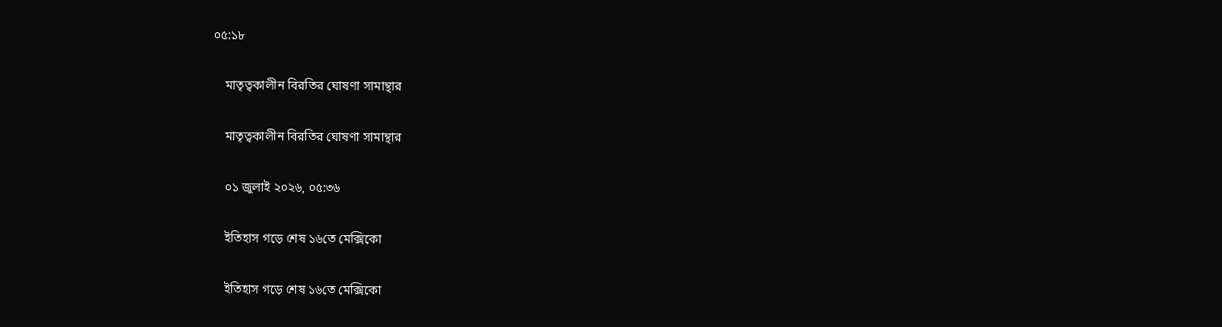০৫:১৮

    মাতৃত্বকালীন বিরতির ঘোষণা সামান্থার

    মাতৃত্বকালীন বিরতির ঘোষণা সামান্থার

    ০১ জুলাই ২০২৬, ০৫:৩৬

    ইতিহাস গড়ে শেষ ১৬তে মেক্সিকো

    ইতিহাস গড়ে শেষ ১৬তে মেক্সিকো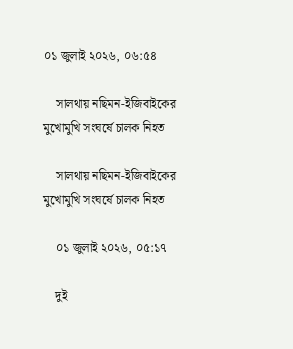০১ জুলাই ২০২৬, ০৬:৫৪

    সালথায় নছিমন-ইজিবাইকের মুখোমুখি সংঘর্ষে চালক নিহত

    সালথায় নছিমন-ইজিবাইকের মুখোমুখি সংঘর্ষে চালক নিহত

    ০১ জুলাই ২০২৬, ০৫:১৭

    দুই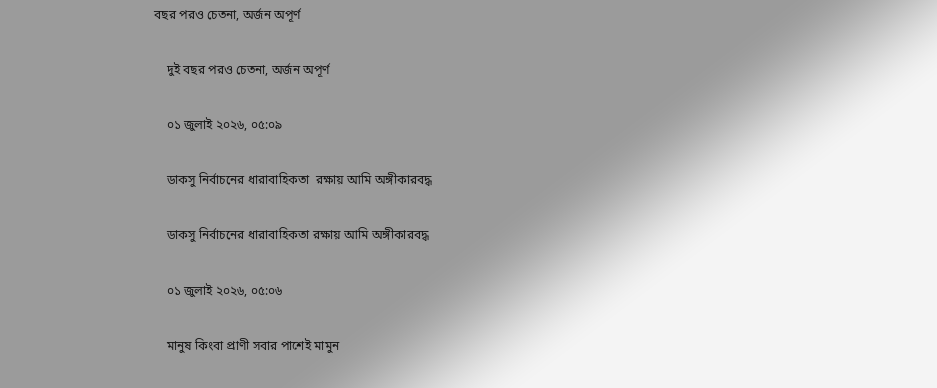বছর পরও চেতনা, অর্জন অপূর্ণ

    দুই বছর পরও চেতনা, অর্জন অপূর্ণ

    ০১ জুলাই ২০২৬, ০৫:০৯

    ডাকসু নির্বাচনের ধারাবাহিকতা  রক্ষায় আমি অঙ্গীকারবদ্ধ

    ডাকসু নির্বাচনের ধারাবাহিকতা রক্ষায় আমি অঙ্গীকারবদ্ধ

    ০১ জুলাই ২০২৬, ০৫:০৬

    মানুষ কিংবা প্রাণী সবার পাশেই মামুন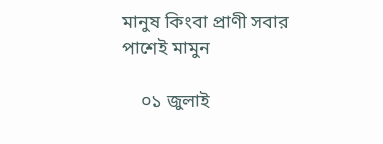মানুষ কিংবা প্রাণী সবার পাশেই মামুন

    ০১ জুলাই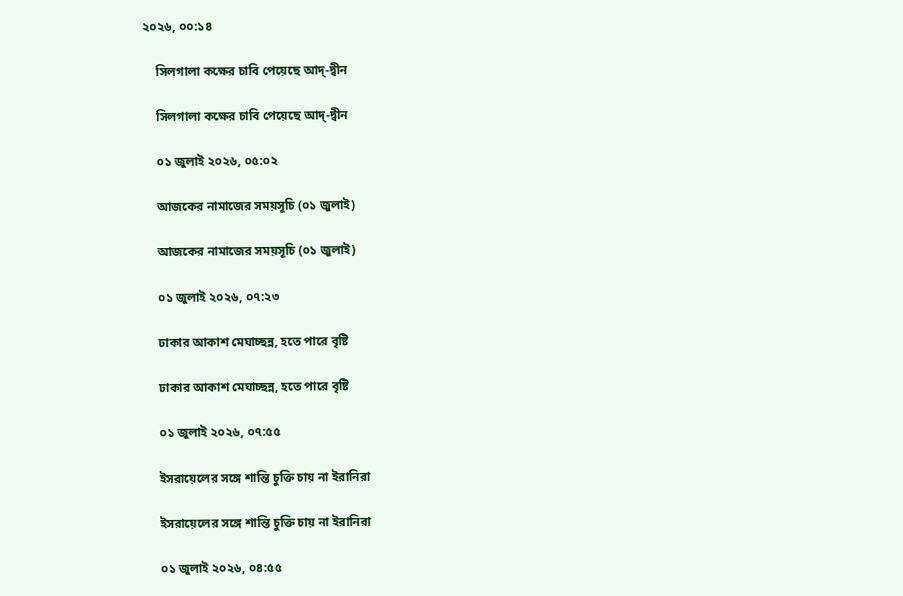২০২৬, ০০:১৪

    সিলগালা কক্ষের চাবি পেয়েছে আদ্-দ্বীন

    সিলগালা কক্ষের চাবি পেয়েছে আদ্-দ্বীন

    ০১ জুলাই ২০২৬, ০৫:০২

    আজকের নামাজের সময়সূচি (০১ জুলাই)

    আজকের নামাজের সময়সূচি (০১ জুলাই)

    ০১ জুলাই ২০২৬, ০৭:২৩

    ঢাকার আকাশ মেঘাচ্ছন্ন, হতে পারে বৃষ্টি

    ঢাকার আকাশ মেঘাচ্ছন্ন, হতে পারে বৃষ্টি

    ০১ জুলাই ২০২৬, ০৭:৫৫

    ইসরায়েলের সঙ্গে শান্তি চুক্তি চায় না ইরানিরা

    ইসরায়েলের সঙ্গে শান্তি চুক্তি চায় না ইরানিরা

    ০১ জুলাই ২০২৬, ০৪:৫৫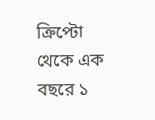ক্রিপ্টো থেকে এক বছরে ১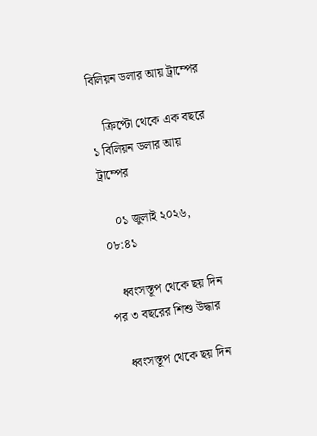বিলিয়ন ডলার আয় ট্রাম্পের

    ক্রিপ্টো থেকে এক বছরে ১ বিলিয়ন ডলার আয় ট্রাম্পের

    ০১ জুলাই ২০২৬, ০৮:৪১

    ধ্বংসস্তূপ থেকে ছয় দিন পর ৩ বছরের শিশু উদ্ধার

    ধ্বংসস্তূপ থেকে ছয় দিন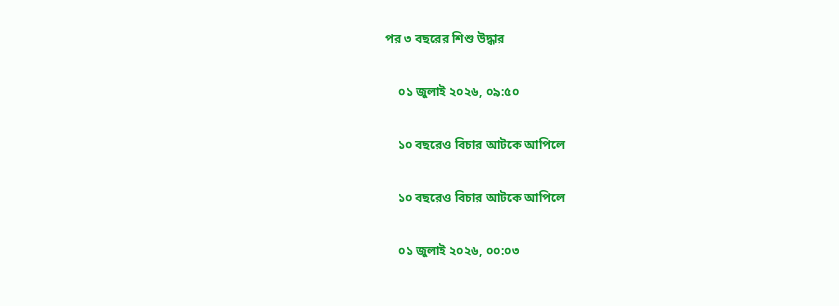পর ৩ বছরের শিশু উদ্ধার

    ০১ জুলাই ২০২৬, ০৯:৫০

    ১০ বছরেও বিচার আটকে আপিলে

    ১০ বছরেও বিচার আটকে আপিলে

    ০১ জুলাই ২০২৬, ০০:০৩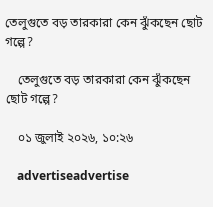তেলুগুতে বড় তারকারা কেন ঝুঁকছেন ছোট গল্পে?

    তেলুগুতে বড় তারকারা কেন ঝুঁকছেন ছোট গল্পে?

    ০১ জুলাই ২০২৬, ১০:২৬

    advertiseadvertise